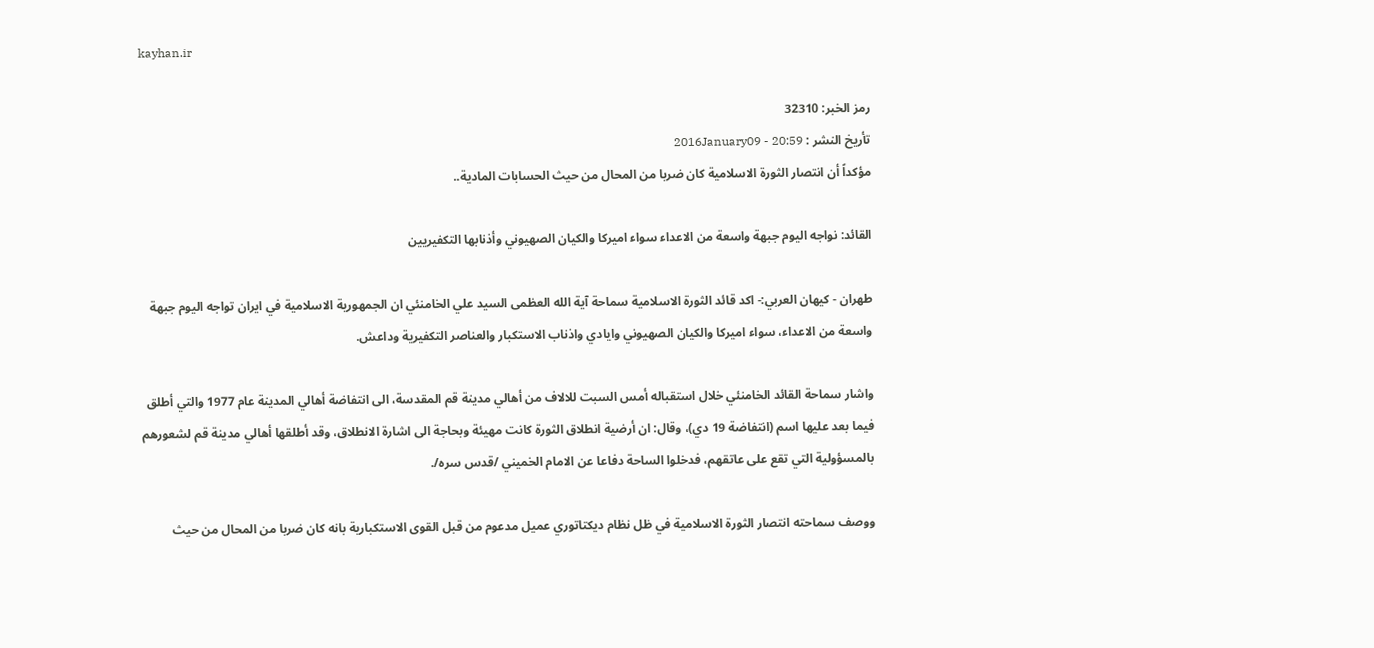kayhan.ir

رمز الخبر: 32310
تأريخ النشر : 2016January09 - 20:59
مؤكداً أن انتصار الثورة الاسلامية كان ضربا من المحال من حيث الحسابات المادية..

القائد: نواجه اليوم جبهة واسعة من الاعداء سواء اميركا والكيان الصهيوني وأذنابها التكفيريين

طهران - كيهان العربي:- اكد قائد الثورة الاسلامية سماحة آية الله العظمى السيد علي الخامنئي ان الجمهورية الاسلامية في ايران تواجه اليوم جبهة واسعة من الاعداء، سواء اميركا والكيان الصهيوني وايادي واذناب الاستكبار والعناصر التكفيرية وداعش.

واشار سماحة القائد الخامنئي خلال استقباله أمس السبت للالاف من أهالي مدينة قم المقدسة، الى انتفاضة أهالي المدينة عام 1977 والتي أطلق فيما بعد عليها اسم (انتفاضة 19 دي)، وقال: ان أرضية انطلاق الثورة كانت مهيئة وبحاجة الى اشارة الانطلاق، وقد أطلقها أهالي مدينة قم لشعورهم بالمسؤولية التي تقع على عاتقهم، فدخلوا الساحة دفاعا عن الامام الخميني /قدس سره/.

ووصف سماحته انتصار الثورة الاسلامية في ظل نظام ديكتاتوري عميل مدعوم من قبل القوى الاستكبارية بانه كان ضربا من المحال من حيث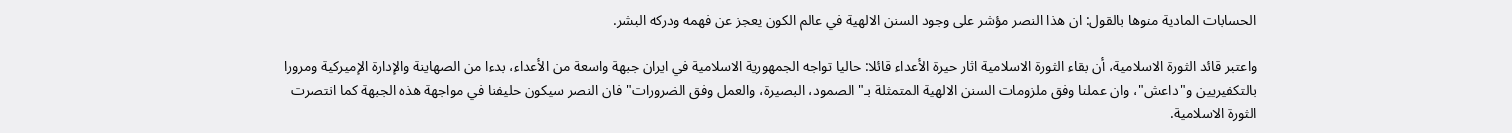الحسابات المادية منوها بالقول: ان هذا النصر مؤشر على وجود السنن الالهية في عالم الكون يعجز عن فهمه ودركه البشر.

واعتبر قائد الثورة الاسلامية، أن بقاء الثورة الاسلامية اثار حيرة الأعداء قائلا: حاليا تواجه الجمهورية الاسلامية في ايران جبهة واسعة من الأعداء، بدءا من الصهاينة والإدارة الإميركية ومرورا بالتكفيريين و"داعش"، وان عملنا وفق ملزومات السنن الالهية المتمثلة بـ"الصمود، البصيرة، والعمل وفق الضرورات" فان النصر سيكون حليفنا في مواجهة هذه الجبهة كما انتصرت الثورة الاسلامية.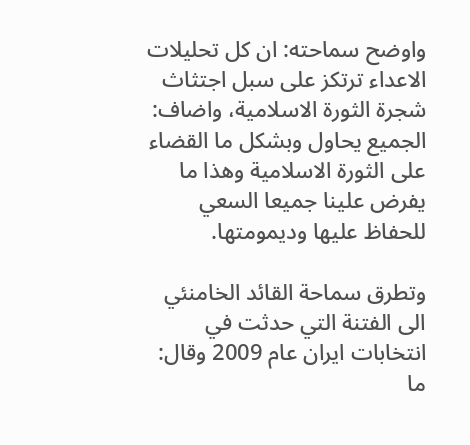واوضح سماحته: ان كل تحليلات الاعداء ترتكز على سبل اجتثاث شجرة الثورة الاسلامية، واضاف: الجميع يحاول وبشكل ما القضاء على الثورة الاسلامية وهذا ما يفرض علينا جميعا السعي للحفاظ عليها وديمومتها.

وتطرق سماحة القائد الخامنئي الى الفتنة التي حدثت في انتخابات ايران عام 2009 وقال: ما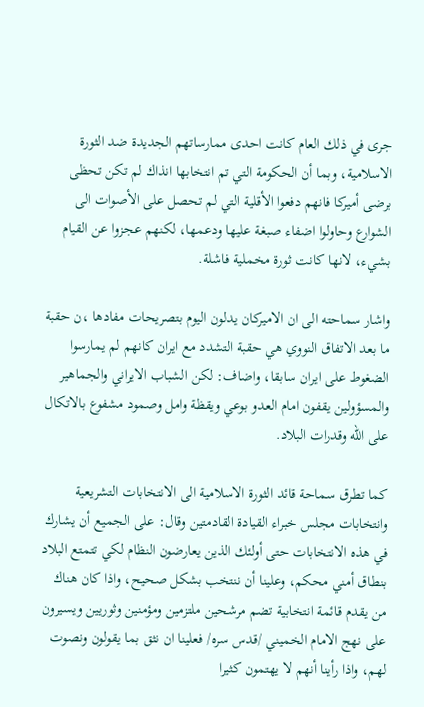جرى في ذلك العام كانت احدى ممارساتهم الجديدة ضد الثورة الاسلامية، وبما أن الحكومة التي تم انتخابها انذاك لم تكن تحظى برضى أميركا فانهم دفعوا الأقلية التي لم تحصل على الأصوات الى الشوارع وحاولوا اضفاء صبغة عليها ودعمها، لكنهم عجزوا عن القيام بشيء، لانها كانت ثورة مخملية فاشلة.

واشار سماحته الى ان الاميركان يدلون اليوم بتصريحات مفادها ،ن حقبة ما بعد الاتفاق النووي هي حقبة التشدد مع ايران كانهم لم يمارسوا الضغوط على ايران سابقا، واضاف: لكن الشباب الايراني والجماهير والمسؤولين يقفون امام العدو بوعي ويقظة وامل وصمود مشفوع بالاتكال على الله وقدرات البلاد.

كما تطرق سماحة قائد الثورة الاسلامية الى الانتخابات التشريعية وانتخابات مجلس خبراء القيادة القادمتين وقال: على الجميع أن يشارك في هذه الانتخابات حتى أولئك الذين يعارضون النظام لكي تتمتع البلاد بنطاق أمني محكم، وعلينا أن ننتخب بشكل صحيح، واذا كان هناك من يقدم قائمة انتخابية تضم مرشحين ملتزمين ومؤمنين وثوريين ويسيرون على نهج الامام الخميني /قدس سره/ فعلينا ان نثق بما يقولون ونصوت لهم، واذا رأينا أنهم لا يهتمون كثيرا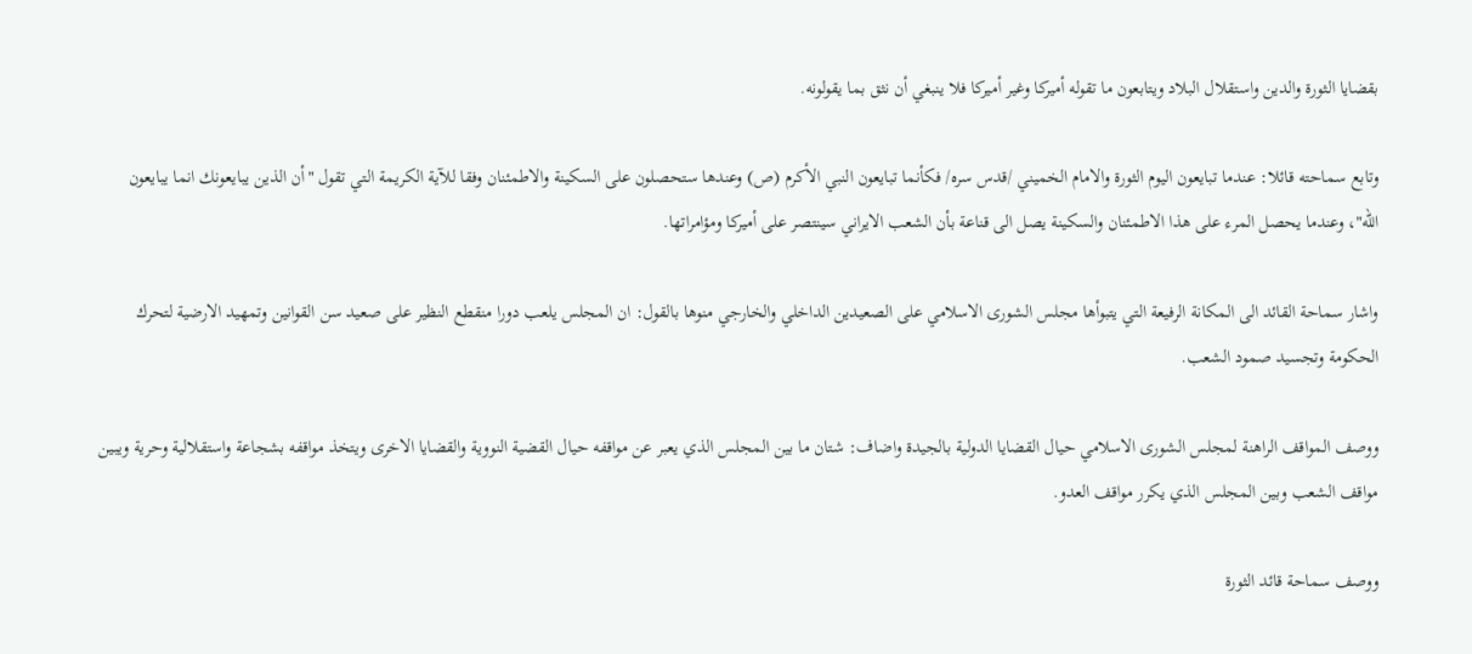بقضايا الثورة والدين واستقلال البلاد ويتابعون ما تقوله أميركا وغير أميركا فلا ينبغي أن نثق بما يقولونه.

وتابع سماحته قائلا: عندما تبايعون اليوم الثورة والامام الخميني /قدس سره/ فكأنما تبايعون النبي الأكرم (ص) وعندها ستحصلون على السكينة والاطمئنان وفقا للآية الكريمة التي تقول "أن الذين يبايعونك انما يبايعون الله"، وعندما يحصل المرء على هذا الاطمئنان والسكينة يصل الى قناعة بأن الشعب الايراني سينتصر على أميركا ومؤامراتها.

واشار سماحة القائد الى المكانة الرفيعة التي يتبوأها مجلس الشورى الاسلامي على الصعيدين الداخلي والخارجي منوها بالقول: ان المجلس يلعب دورا منقطع النظير على صعيد سن القوانين وتمهيد الارضية لتحرك الحكومة وتجسيد صمود الشعب.

ووصف المواقف الراهنة لمجلس الشورى الاسلامي حيال القضايا الدولية بالجيدة واضاف: شتان ما بين المجلس الذي يعبر عن مواقفه حيال القضية النووية والقضايا الاخرى ويتخذ مواقفه بشجاعة واستقلالية وحرية ويبين مواقف الشعب وبين المجلس الذي يكرر مواقف العدو.

ووصف سماحة قائد الثورة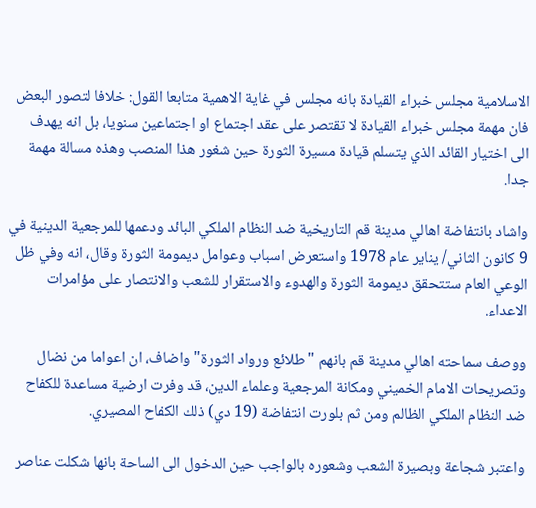الاسلامية مجلس خبراء القيادة بانه مجلس في غاية الاهمية متابعا القول: خلافا لتصور البعض فان مهمة مجلس خبراء القيادة لا تقتصر على عقد اجتماع او اجتماعين سنويا، بل انه يهدف الى اختيار القائد الذي يتسلم قيادة مسيرة الثورة حين شغور هذا المنصب وهذه مسالة مهمة جدا.

واشاد بانتفاضة اهالي مدينة قم التاريخية ضد النظام الملكي البائد ودعمها للمرجعية الدينية في 9 كانون الثاني/ يناير عام 1978 واستعرض اسباب وعوامل ديمومة الثورة وقال، انه وفي ظل الوعي العام ستتحقق ديمومة الثورة والهدوء والاستقرار للشعب والانتصار على مؤامرات الاعداء.

ووصف سماحته اهالي مدينة قم بانهم "طلائع ورواد الثورة" واضاف، ان اعواما من نضال وتصريحات الامام الخميني ومكانة المرجعية وعلماء الدين، قد وفرت ارضية مساعدة للكفاح ضد النظام الملكي الظالم ومن ثم بلورت انتفاضة (19 دي) ذلك الكفاح المصيري.

واعتبر شجاعة وبصيرة الشعب وشعوره بالواجب حين الدخول الى الساحة بانها شكلت عناصر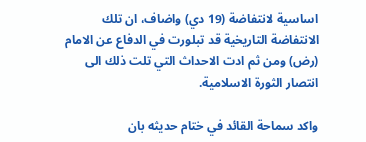اساسية لانتفاضة (19 دي) واضاف، ان تلك الانتفاضة التاريخية قد تبلورت في الدفاع عن الامام (رض) ومن ثم ادت الاحداث التي تلت ذلك الى انتصار الثورة الاسلامية.

واكد سماحة القائد في ختام حديثه بان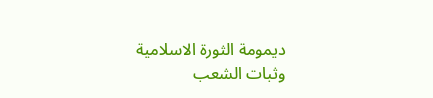ديمومة الثورة الاسلامية وثبات الشعب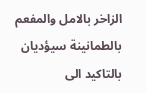الزاخر بالامل والمفعم بالطمانينة سيؤديان بالتاكيد الى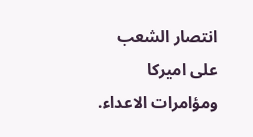انتصار الشعب على اميركا ومؤامرات الاعداء.